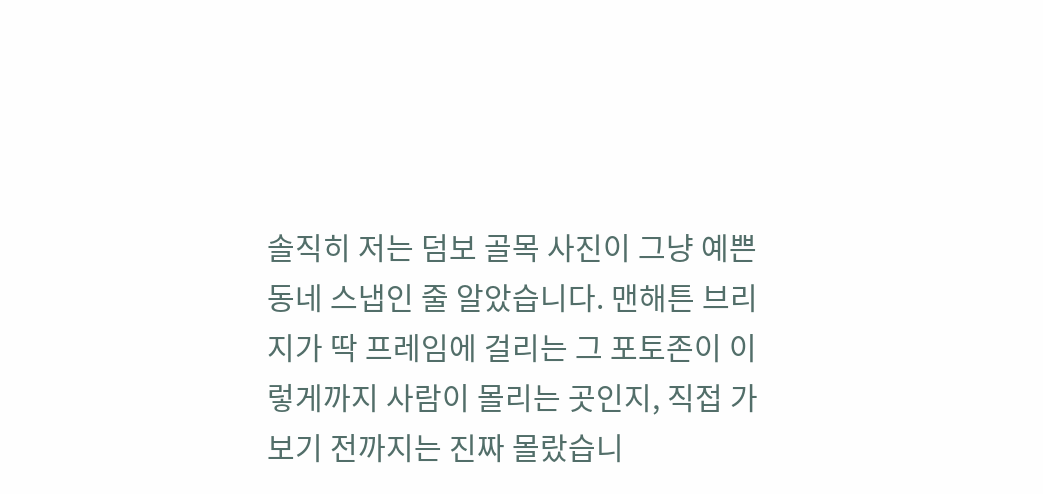솔직히 저는 덤보 골목 사진이 그냥 예쁜 동네 스냅인 줄 알았습니다. 맨해튼 브리지가 딱 프레임에 걸리는 그 포토존이 이렇게까지 사람이 몰리는 곳인지, 직접 가보기 전까지는 진짜 몰랐습니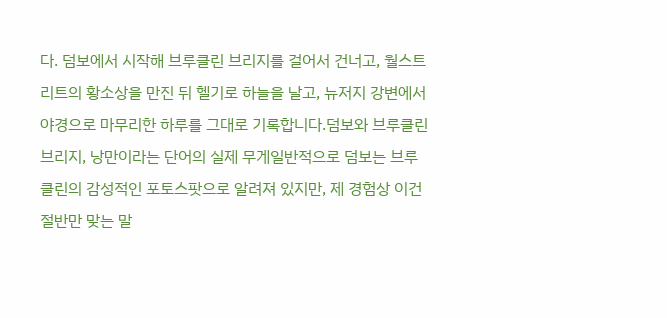다. 덤보에서 시작해 브루클린 브리지를 걸어서 건너고, 월스트리트의 황소상을 만진 뒤 헬기로 하늘을 날고, 뉴저지 강변에서 야경으로 마무리한 하루를 그대로 기록합니다.덤보와 브루클린 브리지, 낭만이라는 단어의 실제 무게일반적으로 덤보는 브루클린의 감성적인 포토스팟으로 알려져 있지만, 제 경험상 이건 절반만 맞는 말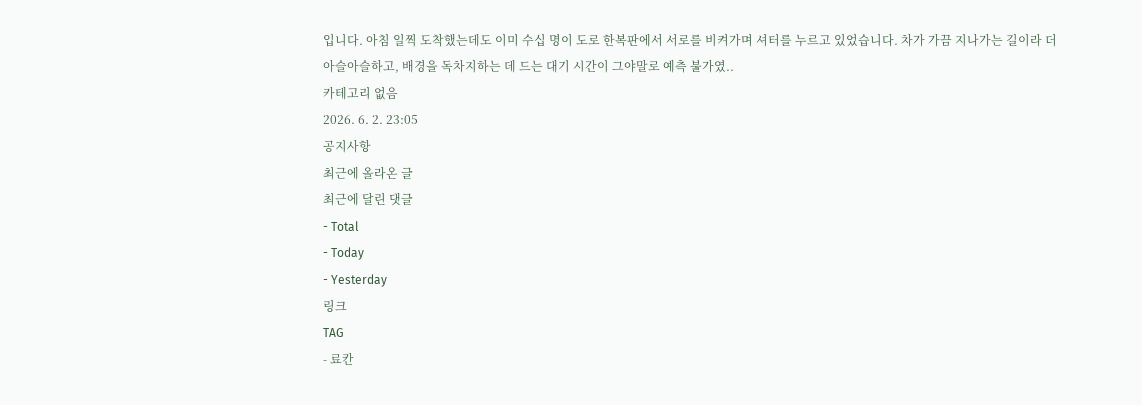입니다. 아침 일찍 도착했는데도 이미 수십 명이 도로 한복판에서 서로를 비켜가며 셔터를 누르고 있었습니다. 차가 가끔 지나가는 길이라 더 아슬아슬하고, 배경을 독차지하는 데 드는 대기 시간이 그야말로 예측 불가였..
카테고리 없음
2026. 6. 2. 23:05
공지사항
최근에 올라온 글
최근에 달린 댓글
- Total
- Today
- Yesterday
링크
TAG
- 료칸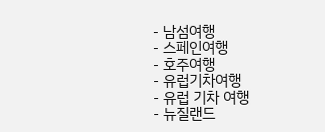- 남섬여행
- 스페인여행
- 호주여행
- 유럽기차여행
- 유럽 기차 여행
- 뉴질랜드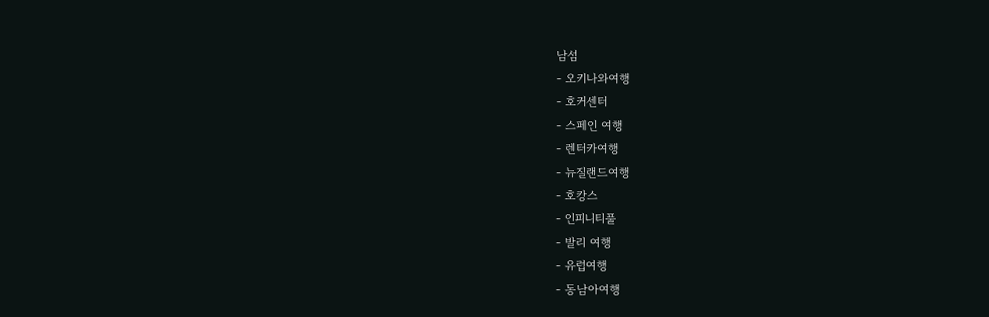남섬
- 오키나와여행
- 호커센터
- 스페인 여행
- 렌터카여행
- 뉴질랜드여행
- 호캉스
- 인피니티풀
- 발리 여행
- 유럽여행
- 동남아여행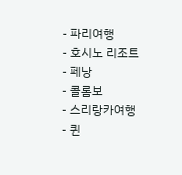- 파리여행
- 호시노 리조트
- 페낭
- 콜롬보
- 스리랑카여행
- 퀸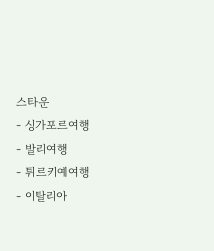스타운
- 싱가포르여행
- 발리여행
- 튀르키예여행
- 이탈리아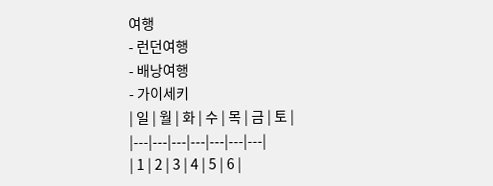여행
- 런던여행
- 배낭여행
- 가이세키
| 일 | 월 | 화 | 수 | 목 | 금 | 토 |
|---|---|---|---|---|---|---|
| 1 | 2 | 3 | 4 | 5 | 6 |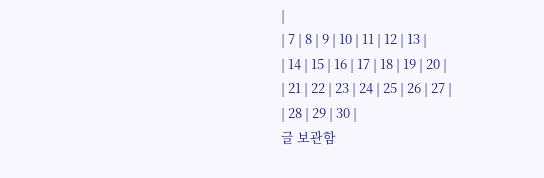|
| 7 | 8 | 9 | 10 | 11 | 12 | 13 |
| 14 | 15 | 16 | 17 | 18 | 19 | 20 |
| 21 | 22 | 23 | 24 | 25 | 26 | 27 |
| 28 | 29 | 30 |
글 보관함